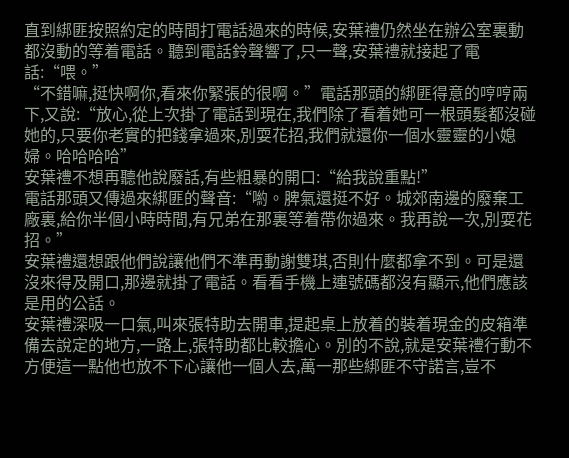直到綁匪按照約定的時間打電話過來的時候,安葉禮仍然坐在辦公室裏動都沒動的等着電話。聽到電話鈴聲響了,只一聲,安葉禮就接起了電話:“喂。”
“不錯嘛,挺快啊你,看來你緊張的很啊。”電話那頭的綁匪得意的哼哼兩下,又說:“放心,從上次掛了電話到現在,我們除了看着她可一根頭髮都沒碰她的,只要你老實的把錢拿過來,別耍花招,我們就還你一個水靈靈的小媳婦。哈哈哈哈”
安葉禮不想再聽他說廢話,有些粗暴的開口:“給我說重點!”
電話那頭又傳過來綁匪的聲音:“喲。脾氣還挺不好。城郊南邊的廢棄工廠裏,給你半個小時時間,有兄弟在那裏等着帶你過來。我再說一次,別耍花招。”
安葉禮還想跟他們說讓他們不準再動謝雙琪,否則什麼都拿不到。可是還沒來得及開口,那邊就掛了電話。看看手機上連號碼都沒有顯示,他們應該是用的公話。
安葉禮深吸一口氣,叫來張特助去開車,提起桌上放着的裝着現金的皮箱準備去說定的地方,一路上,張特助都比較擔心。別的不說,就是安葉禮行動不方便這一點他也放不下心讓他一個人去,萬一那些綁匪不守諾言,豈不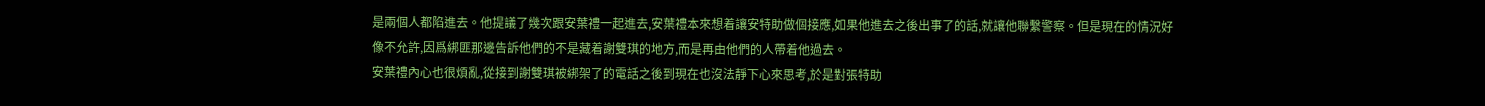是兩個人都陷進去。他提議了幾次跟安葉禮一起進去,安葉禮本來想着讓安特助做個接應,如果他進去之後出事了的話,就讓他聯繫警察。但是現在的情況好像不允許,因爲綁匪那邊告訴他們的不是藏着謝雙琪的地方,而是再由他們的人帶着他過去。
安葉禮內心也很煩亂,從接到謝雙琪被綁架了的電話之後到現在也沒法靜下心來思考,於是對張特助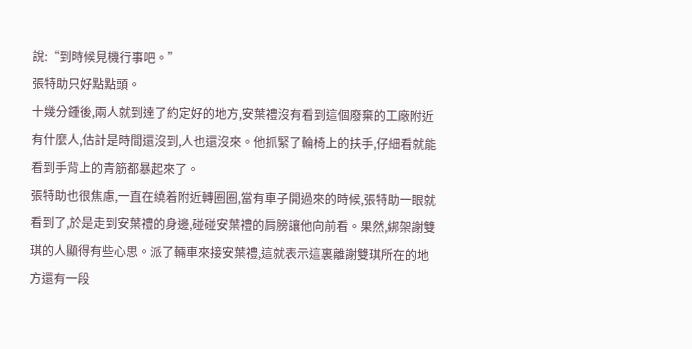說:“到時候見機行事吧。”
張特助只好點點頭。
十幾分鍾後,兩人就到達了約定好的地方,安葉禮沒有看到這個廢棄的工廠附近有什麼人,估計是時間還沒到,人也還沒來。他抓緊了輪椅上的扶手,仔細看就能看到手背上的青筋都暴起來了。
張特助也很焦慮,一直在繞着附近轉圈圈,當有車子開過來的時候,張特助一眼就看到了,於是走到安葉禮的身邊,碰碰安葉禮的肩膀讓他向前看。果然,綁架謝雙琪的人顯得有些心思。派了輛車來接安葉禮,這就表示這裏離謝雙琪所在的地方還有一段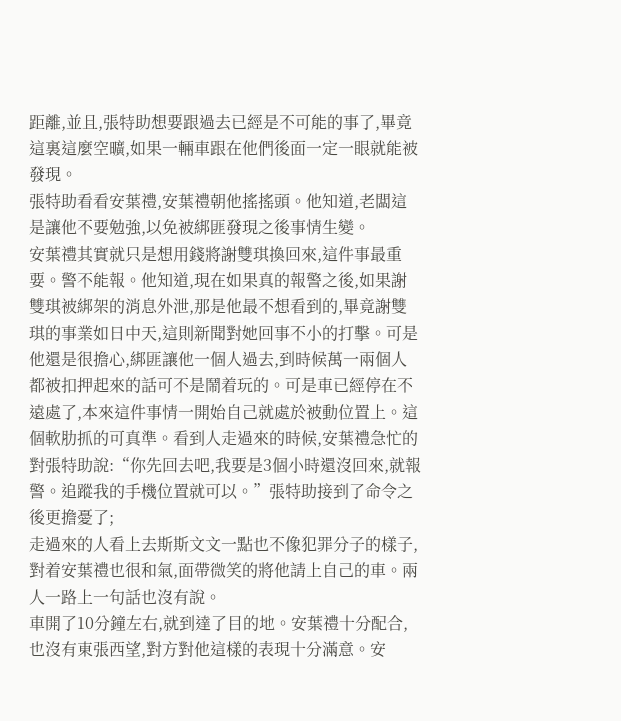距離,並且,張特助想要跟過去已經是不可能的事了,畢竟這裏這麼空曠,如果一輛車跟在他們後面一定一眼就能被發現。
張特助看看安葉禮,安葉禮朝他搖搖頭。他知道,老闆這是讓他不要勉強,以免被綁匪發現之後事情生變。
安葉禮其實就只是想用錢將謝雙琪換回來,這件事最重要。警不能報。他知道,現在如果真的報警之後,如果謝雙琪被綁架的消息外泄,那是他最不想看到的,畢竟謝雙琪的事業如日中天,這則新聞對她回事不小的打擊。可是他還是很擔心,綁匪讓他一個人過去,到時候萬一兩個人都被扣押起來的話可不是鬧着玩的。可是車已經停在不遠處了,本來這件事情一開始自己就處於被動位置上。這個軟肋抓的可真準。看到人走過來的時候,安葉禮急忙的對張特助說:“你先回去吧,我要是3個小時還沒回來,就報警。追蹤我的手機位置就可以。”張特助接到了命令之後更擔憂了;
走過來的人看上去斯斯文文一點也不像犯罪分子的樣子,對着安葉禮也很和氣,面帶微笑的將他請上自己的車。兩人一路上一句話也沒有說。
車開了10分鐘左右,就到達了目的地。安葉禮十分配合,也沒有東張西望,對方對他這樣的表現十分滿意。安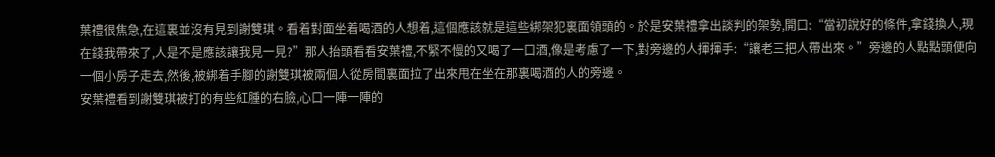葉禮很焦急,在這裏並沒有見到謝雙琪。看着對面坐着喝酒的人想着,這個應該就是這些綁架犯裏面領頭的。於是安葉禮拿出談判的架勢,開口:“當初說好的條件,拿錢換人,現在錢我帶來了,人是不是應該讓我見一見?”那人抬頭看看安葉禮,不緊不慢的又喝了一口酒,像是考慮了一下,對旁邊的人揮揮手:“讓老三把人帶出來。”旁邊的人點點頭便向一個小房子走去,然後,被綁着手腳的謝雙琪被兩個人從房間裏面拉了出來甩在坐在那裏喝酒的人的旁邊。
安葉禮看到謝雙琪被打的有些紅腫的右臉,心口一陣一陣的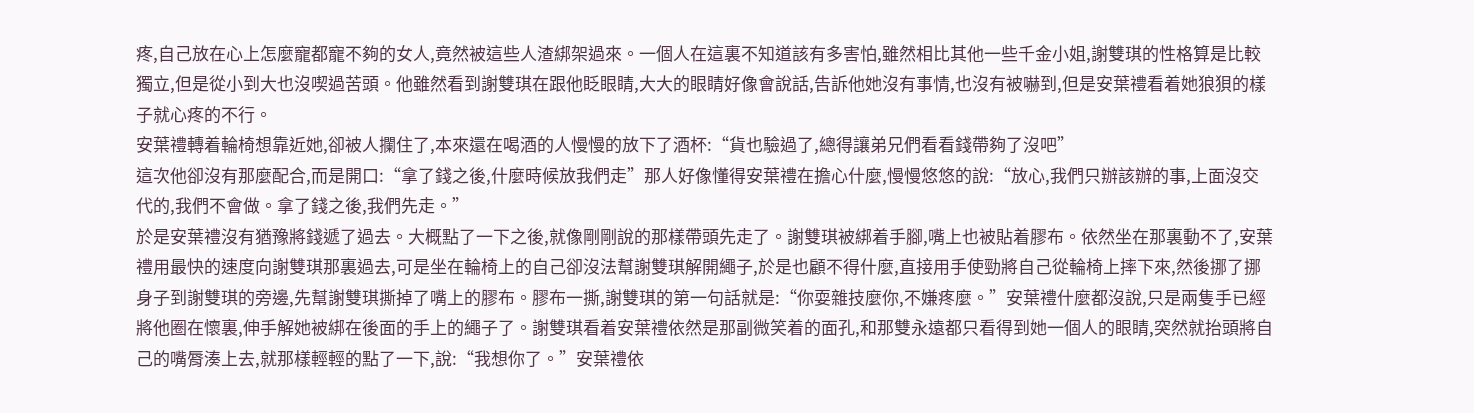疼,自己放在心上怎麼寵都寵不夠的女人,竟然被這些人渣綁架過來。一個人在這裏不知道該有多害怕,雖然相比其他一些千金小姐,謝雙琪的性格算是比較獨立,但是從小到大也沒喫過苦頭。他雖然看到謝雙琪在跟他眨眼睛,大大的眼睛好像會說話,告訴他她沒有事情,也沒有被嚇到,但是安葉禮看着她狼狽的樣子就心疼的不行。
安葉禮轉着輪椅想靠近她,卻被人攔住了,本來還在喝酒的人慢慢的放下了酒杯:“貨也驗過了,總得讓弟兄們看看錢帶夠了沒吧”
這次他卻沒有那麼配合,而是開口:“拿了錢之後,什麼時候放我們走”那人好像懂得安葉禮在擔心什麼,慢慢悠悠的說:“放心,我們只辦該辦的事,上面沒交代的,我們不會做。拿了錢之後,我們先走。”
於是安葉禮沒有猶豫將錢遞了過去。大概點了一下之後,就像剛剛說的那樣帶頭先走了。謝雙琪被綁着手腳,嘴上也被貼着膠布。依然坐在那裏動不了,安葉禮用最快的速度向謝雙琪那裏過去,可是坐在輪椅上的自己卻沒法幫謝雙琪解開繩子,於是也顧不得什麼,直接用手使勁將自己從輪椅上摔下來,然後挪了挪身子到謝雙琪的旁邊,先幫謝雙琪撕掉了嘴上的膠布。膠布一撕,謝雙琪的第一句話就是:“你耍雜技麼你,不嫌疼麼。”安葉禮什麼都沒說,只是兩隻手已經將他圈在懷裏,伸手解她被綁在後面的手上的繩子了。謝雙琪看着安葉禮依然是那副微笑着的面孔,和那雙永遠都只看得到她一個人的眼睛,突然就抬頭將自己的嘴脣湊上去,就那樣輕輕的點了一下,說:“我想你了。”安葉禮依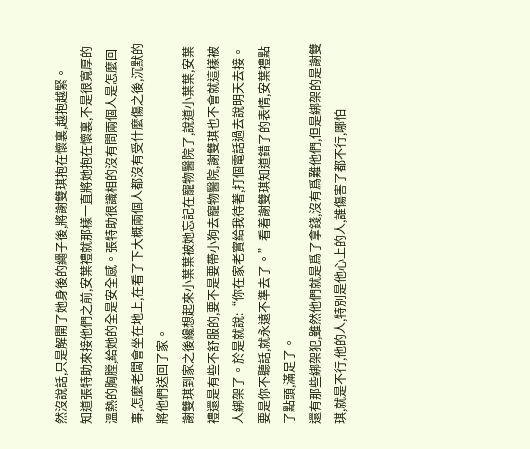然沒說話,只是解開了她身後的繩子後,將謝雙琪抱在懷裏,越抱越緊。
知道張特助來接他們之前,安葉禮就那樣一直將她抱在懷裏,不是很寬厚的溫熱的胸膛,給她的全是安全感。張特助很識相的沒有問兩個人是怎麼回事,怎麼老闆會坐在地上,在看了下大概兩個人都沒有受什麼傷之後,沉默的將他們送回了家。
謝雙琪到家之後纔想起來小葉葉被她忘記在寵物醫院了,說道小葉葉,安葉禮還是有些不舒服的,要不是要帶小狗去寵物醫院,謝雙琪也不會就這樣被人綁架了。於是就說:“你在家老實給我待著,打個電話過去說明天去接。要是你不聽話,就永遠不準去了。”看着謝雙琪知道錯了的表情,安葉禮點了點頭,滿足了。
還有那些綁架犯,雖然他們就是爲了拿錢,沒有爲難他們,但是綁架的是謝雙琪,就是不行,他的人,特別是他心上的人,誰傷害了都不行,哪怕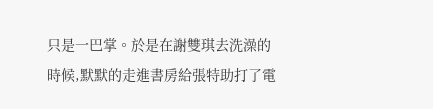只是一巴掌。於是在謝雙琪去洗澡的時候,默默的走進書房給張特助打了電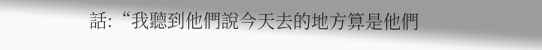話:“我聽到他們說今天去的地方算是他們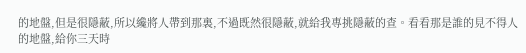的地盤,但是很隱蔽,所以纔將人帶到那裏,不過既然很隱蔽,就給我專挑隱蔽的查。看看那是誰的見不得人的地盤,給你三天時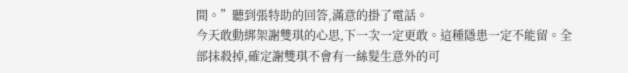間。”聽到張特助的回答,滿意的掛了電話。
今天敢動綁架謝雙琪的心思,下一次一定更敢。這種隱患一定不能留。全部抹殺掉,確定謝雙琪不會有一絲髮生意外的可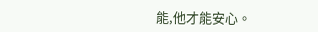能,他才能安心。